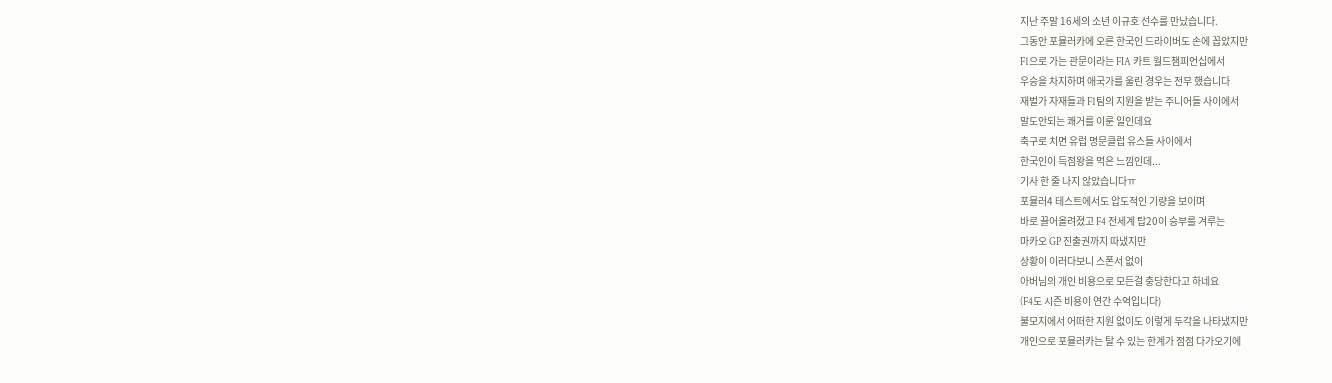지난 주말 16세의 소년 이규호 선수를 만났습니다.
그동안 포뮬러카에 오른 한국인 드라이버도 손에 꼽았지만
F1으로 가는 관문이라는 FIA 카트 월드챔피언십에서
우승을 차지하며 애국가를 울린 경우는 전무 했습니다
재벌가 자재들과 F1팀의 지원을 받는 주니어들 사이에서
말도안되는 쾌거를 이룬 일인데요
축구로 치면 유럽 명문클럽 유스들 사이에서
한국인이 득점왕을 먹은 느낌인데...
기사 한 줄 나지 않았습니다ㅠ
포뮬러4 테스트에서도 압도적인 기량을 보이며
바로 끌어올려졌고 F4 전세계 탑20이 승부를 겨루는
마카오 GP 진출권까지 따냈지만
상황이 이러다보니 스폰서 없이
아버님의 개인 비용으로 모든걸 충당한다고 하네요
(F4도 시즌 비용이 연간 수억입니다)
불모지에서 어떠한 지원 없이도 이렇게 두각을 나타냈지만
개인으로 포뮬러카는 탈 수 있는 한계가 점점 다가오기에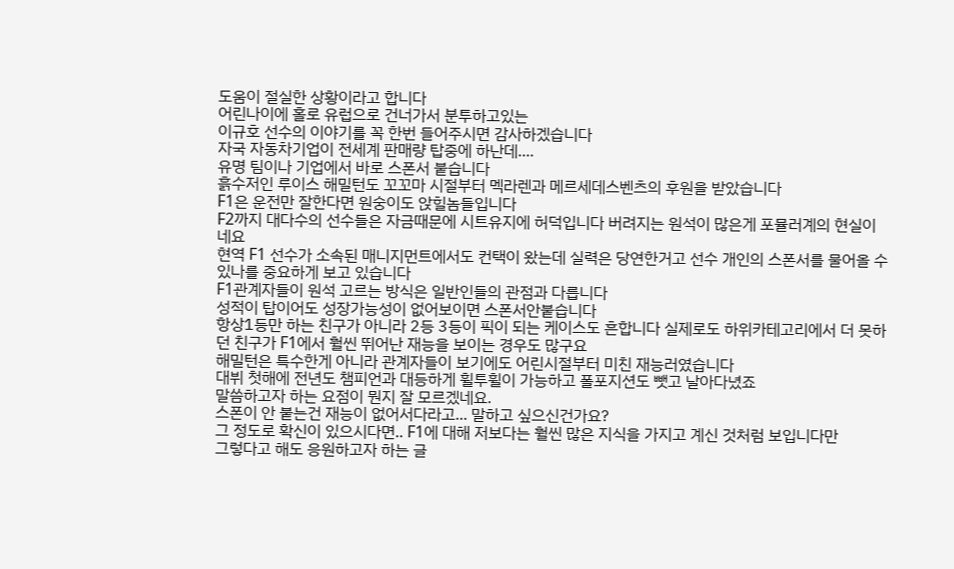도움이 절실한 상황이라고 합니다
어린나이에 홀로 유럽으로 건너가서 분투하고있는
이규호 선수의 이야기를 꼭 한번 들어주시면 감사하겠습니다
자국 자동차기업이 전세계 판매량 탑중에 하난데....
유명 팀이나 기업에서 바로 스폰서 붙습니다
흙수저인 루이스 해밀턴도 꼬꼬마 시절부터 멕라렌과 메르세데스벤츠의 후원을 받았습니다
F1은 운전만 잘한다면 원숭이도 앉힐놈들입니다
F2까지 대다수의 선수들은 자금때문에 시트유지에 허덕입니다 버려지는 원석이 많은게 포뮬러계의 현실이네요
현역 F1 선수가 소속된 매니지먼트에서도 컨택이 왔는데 실력은 당연한거고 선수 개인의 스폰서를 물어올 수 있나를 중요하게 보고 있습니다
F1관계자들이 원석 고르는 방식은 일반인들의 관점과 다릅니다
성적이 탑이어도 성장가능성이 없어보이면 스폰서안붙습니다
항상1등만 하는 친구가 아니라 2등 3등이 픽이 되는 케이스도 흔합니다 실제로도 하위카테고리에서 더 못하던 친구가 F1에서 훨씬 뛰어난 재능을 보이는 경우도 많구요
해밀턴은 특수한게 아니라 관계자들이 보기에도 어린시절부터 미친 재능러였습니다
대뷔 첫해에 전년도 챔피언과 대등하게 휠투휠이 가능하고 폴포지션도 뺏고 날아다녔죠
말씀하고자 하는 요점이 뭔지 잘 모르겠네요.
스폰이 안 붙는건 재능이 없어서다라고... 말하고 싶으신건가요?
그 정도로 확신이 있으시다면.. F1에 대해 저보다는 훨씬 많은 지식을 가지고 계신 것처럼 보입니다만
그렇다고 해도 응원하고자 하는 글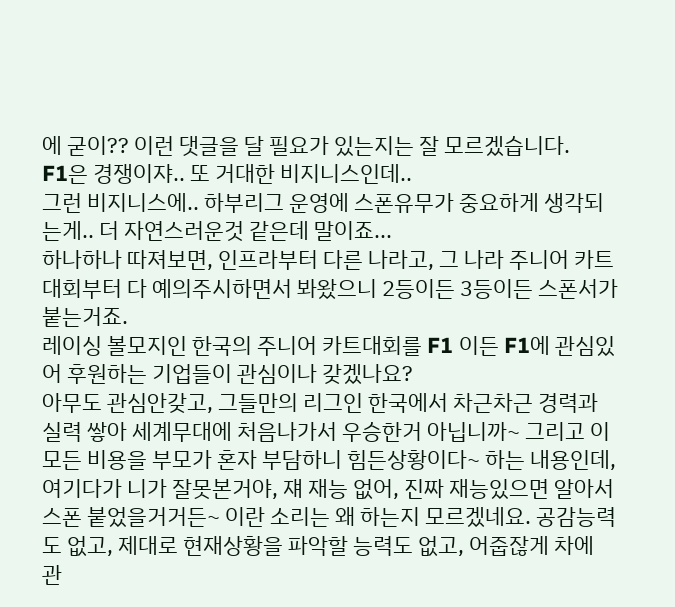에 굳이?? 이런 댓글을 달 필요가 있는지는 잘 모르겠습니다.
F1은 경쟁이쟈.. 또 거대한 비지니스인데..
그런 비지니스에.. 하부리그 운영에 스폰유무가 중요하게 생각되는게.. 더 자연스러운것 같은데 말이죠...
하나하나 따져보면, 인프라부터 다른 나라고, 그 나라 주니어 카트대회부터 다 예의주시하면서 봐왔으니 2등이든 3등이든 스폰서가 붙는거죠.
레이싱 볼모지인 한국의 주니어 카트대회를 F1 이든 F1에 관심있어 후원하는 기업들이 관심이나 갖겠나요?
아무도 관심안갖고, 그들만의 리그인 한국에서 차근차근 경력과 실력 쌓아 세계무대에 처음나가서 우승한거 아닙니까~ 그리고 이 모든 비용을 부모가 혼자 부담하니 힘든상황이다~ 하는 내용인데,
여기다가 니가 잘못본거야, 쟤 재능 없어, 진짜 재능있으면 알아서 스폰 붙었을거거든~ 이란 소리는 왜 하는지 모르겠네요. 공감능력도 없고, 제대로 현재상황을 파악할 능력도 없고, 어줍잖게 차에 관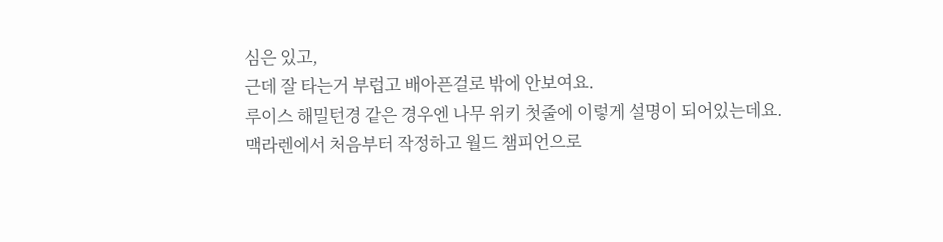심은 있고,
근데 잘 타는거 부럽고 배아픈걸로 밖에 안보여요.
루이스 해밀턴경 같은 경우엔 나무 위키 첫줄에 이렇게 설명이 되어있는데요.
맥라렌에서 처음부터 작정하고 월드 챔피언으로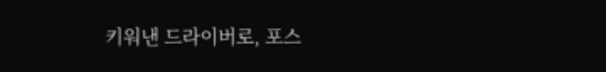키워낸 드라이버로, 포스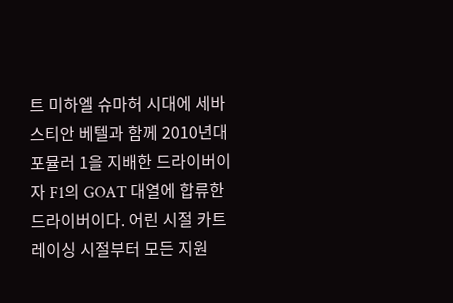트 미하엘 슈마허 시대에 세바스티안 베텔과 함께 2010년대 포뮬러 1을 지배한 드라이버이자 F1의 GOAT 대열에 합류한 드라이버이다. 어린 시절 카트 레이싱 시절부터 모든 지원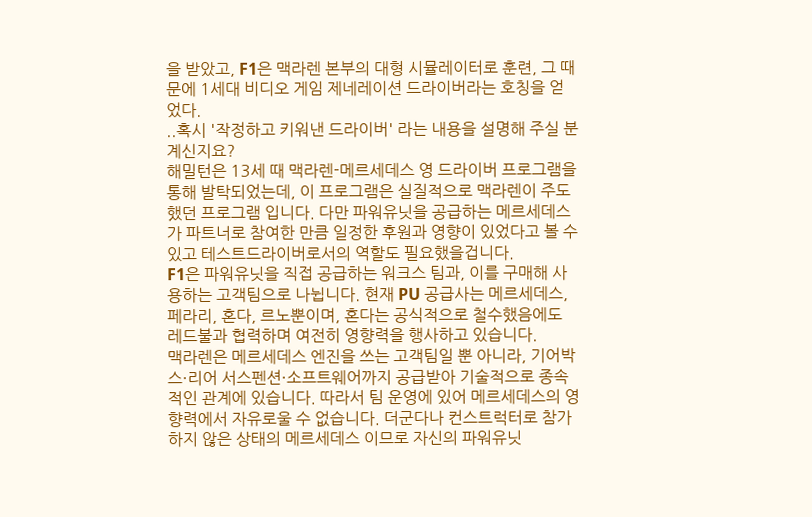을 받았고, F1은 맥라렌 본부의 대형 시뮬레이터로 훈련, 그 때문에 1세대 비디오 게임 제네레이션 드라이버라는 호칭을 얻었다.
..혹시 '작정하고 키워낸 드라이버' 라는 내용을 설명해 주실 분 계신지요?
해밀턴은 13세 때 맥라렌-메르세데스 영 드라이버 프로그램을 통해 발탁되었는데, 이 프로그램은 실질적으로 맥라렌이 주도했던 프로그램 입니다. 다만 파워유닛을 공급하는 메르세데스가 파트너로 참여한 만큼 일정한 후원과 영향이 있었다고 볼 수 있고 테스트드라이버로서의 역할도 필요했을겁니다.
F1은 파워유닛을 직접 공급하는 워크스 팀과, 이를 구매해 사용하는 고객팀으로 나뉩니다. 현재 PU 공급사는 메르세데스, 페라리, 혼다, 르노뿐이며, 혼다는 공식적으로 철수했음에도 레드불과 협력하며 여전히 영향력을 행사하고 있습니다.
맥라렌은 메르세데스 엔진을 쓰는 고객팀일 뿐 아니라, 기어박스·리어 서스펜션·소프트웨어까지 공급받아 기술적으로 종속적인 관계에 있습니다. 따라서 팀 운영에 있어 메르세데스의 영향력에서 자유로울 수 없습니다. 더군다나 컨스트럭터로 참가하지 않은 상태의 메르세데스 이므로 자신의 파워유닛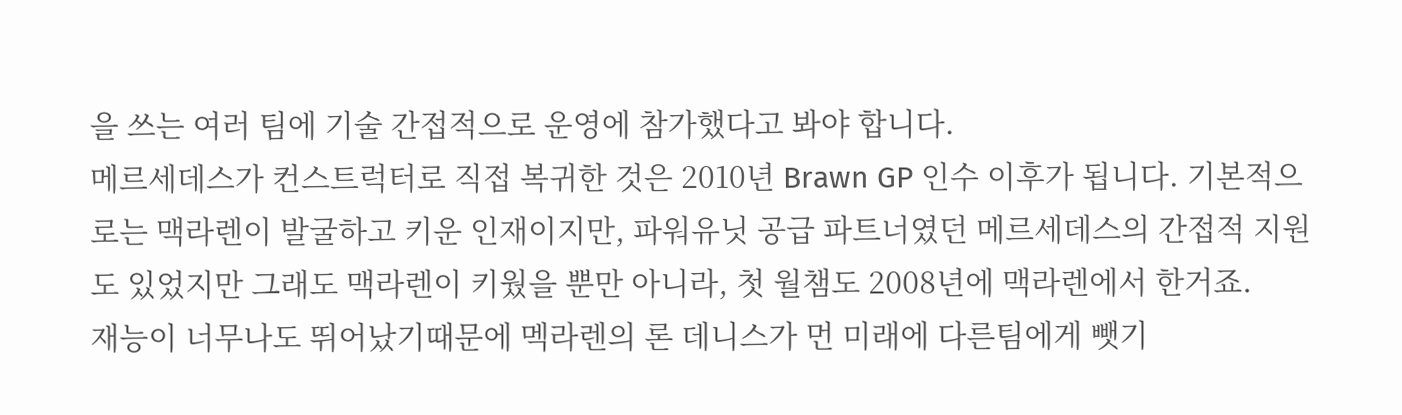을 쓰는 여러 팀에 기술 간접적으로 운영에 참가했다고 봐야 합니다.
메르세데스가 컨스트럭터로 직접 복귀한 것은 2010년 Brawn GP 인수 이후가 됩니다. 기본적으로는 맥라렌이 발굴하고 키운 인재이지만, 파워유닛 공급 파트너였던 메르세데스의 간접적 지원도 있었지만 그래도 맥라렌이 키웠을 뿐만 아니라, 첫 월챔도 2008년에 맥라렌에서 한거죠.
재능이 너무나도 뛰어났기때문에 멕라렌의 론 데니스가 먼 미래에 다른팀에게 뺏기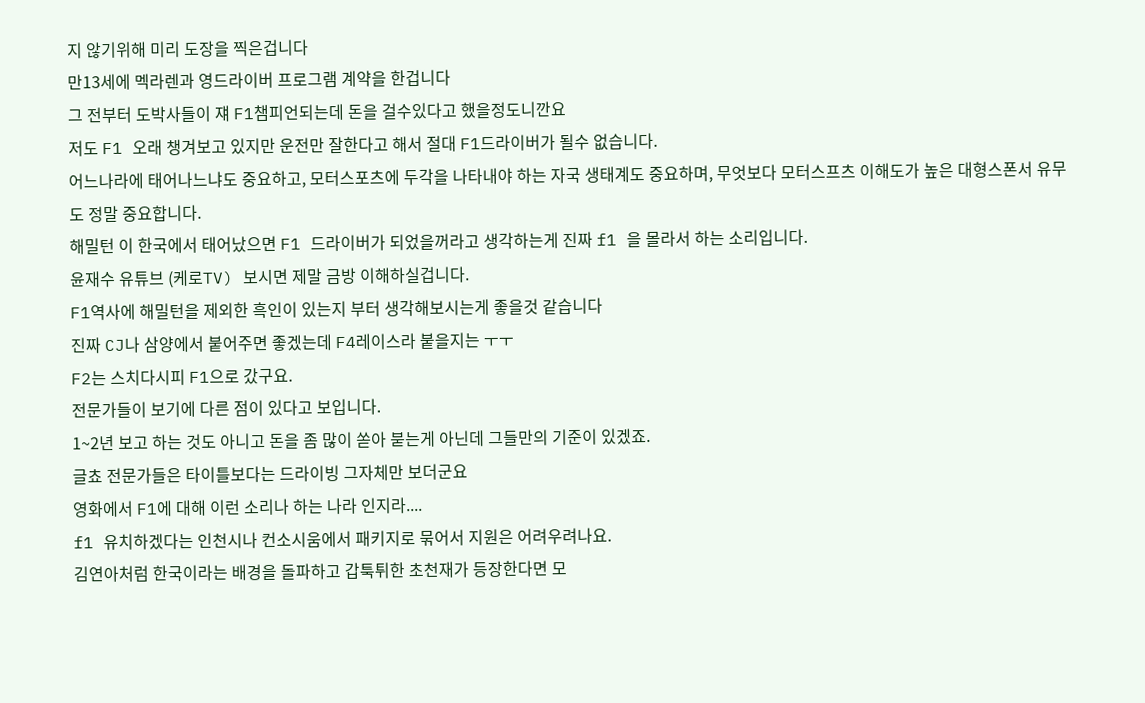지 않기위해 미리 도장을 찍은겁니다
만13세에 멕라렌과 영드라이버 프로그램 계약을 한겁니다
그 전부터 도박사들이 쟤 F1챔피언되는데 돈을 걸수있다고 했을정도니깐요
저도 F1 오래 챙겨보고 있지만 운전만 잘한다고 해서 절대 F1드라이버가 될수 없습니다.
어느나라에 태어나느냐도 중요하고, 모터스포츠에 두각을 나타내야 하는 자국 생태계도 중요하며, 무엇보다 모터스프츠 이해도가 높은 대형스폰서 유무도 정말 중요합니다.
해밀턴 이 한국에서 태어났으면 F1 드라이버가 되었을꺼라고 생각하는게 진짜 f1 을 몰라서 하는 소리입니다.
윤재수 유튜브 (케로TV) 보시면 제말 금방 이해하실겁니다.
F1역사에 해밀턴을 제외한 흑인이 있는지 부터 생각해보시는게 좋을것 같습니다
진짜 CJ나 삼양에서 붙어주면 좋겠는데 F4레이스라 붙을지는 ㅜㅜ
F2는 스치다시피 F1으로 갔구요.
전문가들이 보기에 다른 점이 있다고 보입니다.
1~2년 보고 하는 것도 아니고 돈을 좀 많이 쏟아 붇는게 아닌데 그들만의 기준이 있겠죠.
글쵸 전문가들은 타이틀보다는 드라이빙 그자체만 보더군요
영화에서 F1에 대해 이런 소리나 하는 나라 인지라....
f1 유치하겠다는 인천시나 컨소시움에서 패키지로 묶어서 지원은 어려우려나요.
김연아처럼 한국이라는 배경을 돌파하고 갑툭튀한 초천재가 등장한다면 모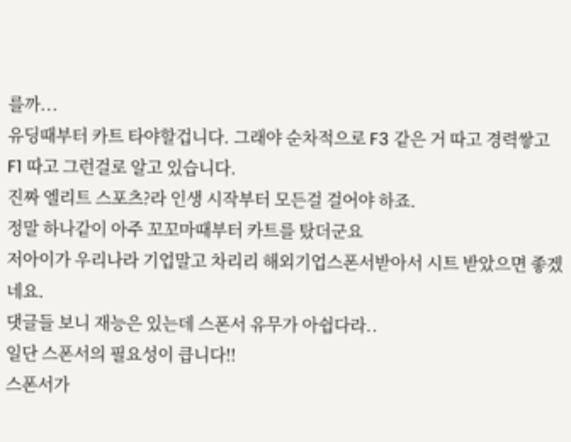를까...
유딩때부터 카트 타야할겁니다. 그래야 순차적으로 F3 같은 거 따고 경력쌓고 F1 따고 그런걸로 알고 있습니다.
진짜 엘리트 스포츠?라 인생 시작부터 모든걸 걸어야 하죠.
정말 하나같이 아주 꼬꼬마때부터 카트를 탔더군요
저아이가 우리나라 기업말고 차리리 해외기업스폰서받아서 시트 받았으면 좋겠네요.
댓글들 보니 재능은 있는데 스폰서 유무가 아쉽다라..
일단 스폰서의 필요성이 큽니다!!
스폰서가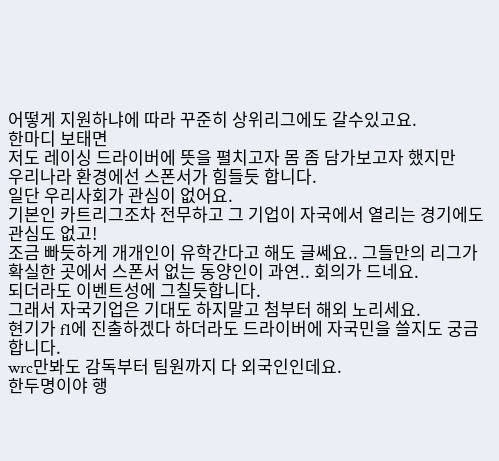어떻게 지원하냐에 따라 꾸준히 상위리그에도 갈수있고요.
한마디 보태면
저도 레이싱 드라이버에 뜻을 펼치고자 몸 좀 담가보고자 했지만
우리나라 환경에선 스폰서가 힘들듯 합니다.
일단 우리사회가 관심이 없어요.
기본인 카트리그조차 전무하고 그 기업이 자국에서 열리는 경기에도 관심도 없고!
조금 빠듯하게 개개인이 유학간다고 해도 글쎄요.. 그들만의 리그가 확실한 곳에서 스폰서 없는 동양인이 과연.. 회의가 드네요.
되더라도 이벤트성에 그칠듯합니다.
그래서 자국기업은 기대도 하지말고 첨부터 해외 노리세요.
현기가 f1에 진출하겠다 하더라도 드라이버에 자국민을 쓸지도 궁금합니다.
wrc만봐도 감독부터 팀원까지 다 외국인인데요.
한두명이야 행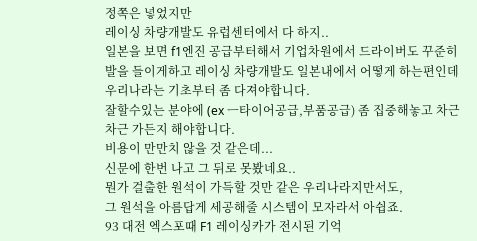정쪽은 넣었지만
레이싱 차량개발도 유럽센터에서 다 하지..
일본을 보면 f1엔진 공급부터해서 기업차원에서 드라이버도 꾸준히 발을 들이게하고 레이싱 차량개발도 일본내에서 어떻게 하는편인데
우리나라는 기초부터 좀 다져야합니다.
잘할수있는 분야에 (ex ㅡ타이어공급,부품공급) 좀 집중해놓고 차근차근 가든지 해야합니다.
비용이 만만치 않을 것 같은데...
신문에 한번 나고 그 뒤로 못봤네요..
뭔가 걸출한 원석이 가득할 것만 같은 우리나라지만서도,
그 원석을 아름답게 세공해줄 시스템이 모자라서 아쉽죠.
93 대전 엑스포때 F1 레이싱카가 전시된 기억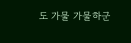도 가물 가물하군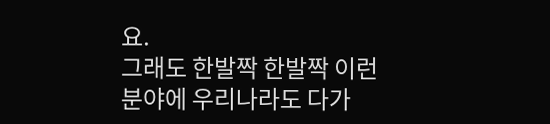요.
그래도 한발짝 한발짝 이런 분야에 우리나라도 다가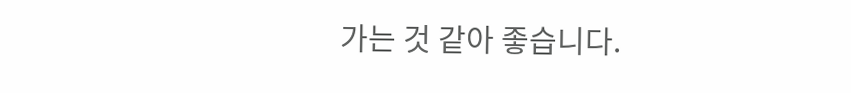가는 것 같아 좋습니다.